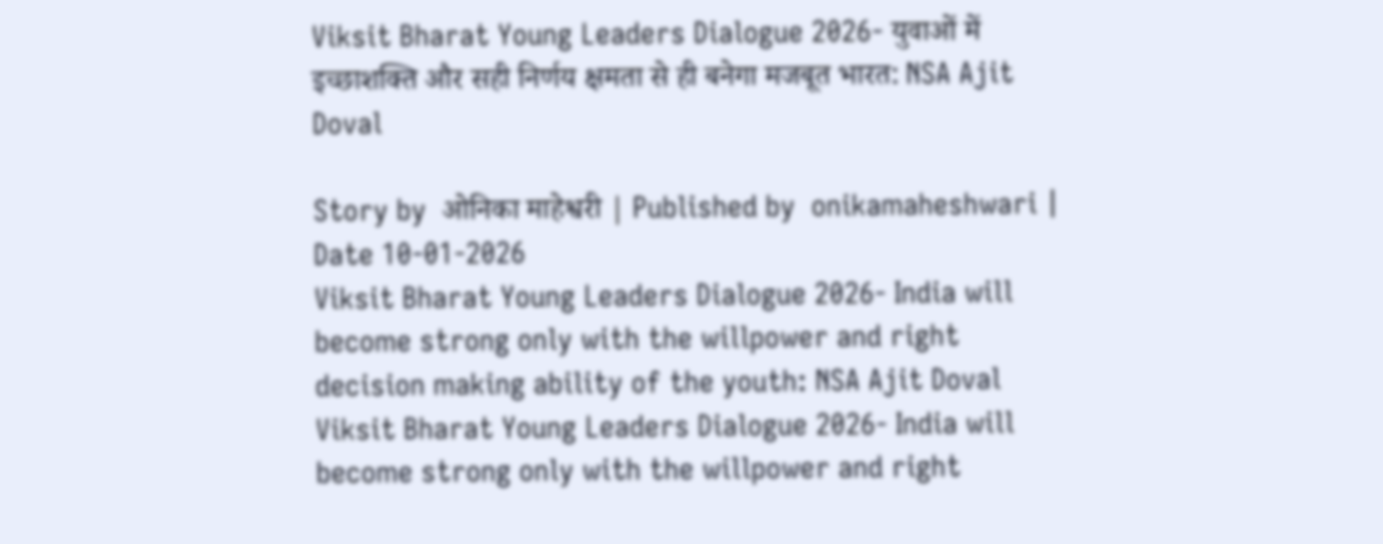Viksit Bharat Young Leaders Dialogue 2026- युवाओं में इच्छाशक्ति और सही निर्णय क्षमता से ही बनेगा मजबूत भारत: NSA Ajit Doval

Story by  ओनिका माहेश्वरी | Published by  onikamaheshwari | Date 10-01-2026
Viksit Bharat Young Leaders Dialogue 2026- India will become strong only with the willpower and right decision making ability of the youth: NSA Ajit Doval
Viksit Bharat Young Leaders Dialogue 2026- India will become strong only with the willpower and right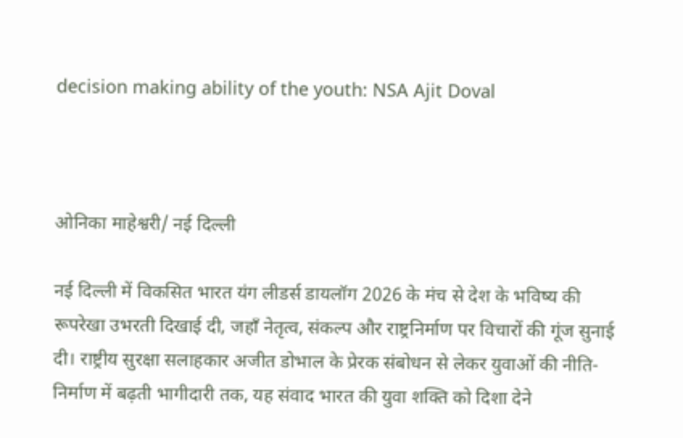decision making ability of the youth: NSA Ajit Doval



ओनिका माहेश्वरी/ नई दिल्ली

नई दिल्ली में विकसित भारत यंग लीडर्स डायलॉग 2026 के मंच से देश के भविष्य की रूपरेखा उभरती दिखाई दी, जहाँ नेतृत्व, संकल्प और राष्ट्रनिर्माण पर विचारों की गूंज सुनाई दी। राष्ट्रीय सुरक्षा सलाहकार अजीत डोभाल के प्रेरक संबोधन से लेकर युवाओं की नीति-निर्माण में बढ़ती भागीदारी तक, यह संवाद भारत की युवा शक्ति को दिशा देने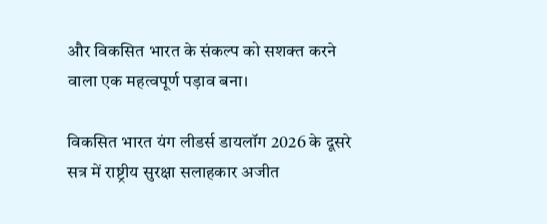और विकसित भारत के संकल्प को सशक्त करने वाला एक महत्वपूर्ण पड़ाव बना।

विकसित भारत यंग लीडर्स डायलॉग 2026 के दूसरे सत्र में राष्ट्रीय सुरक्षा सलाहकार अजीत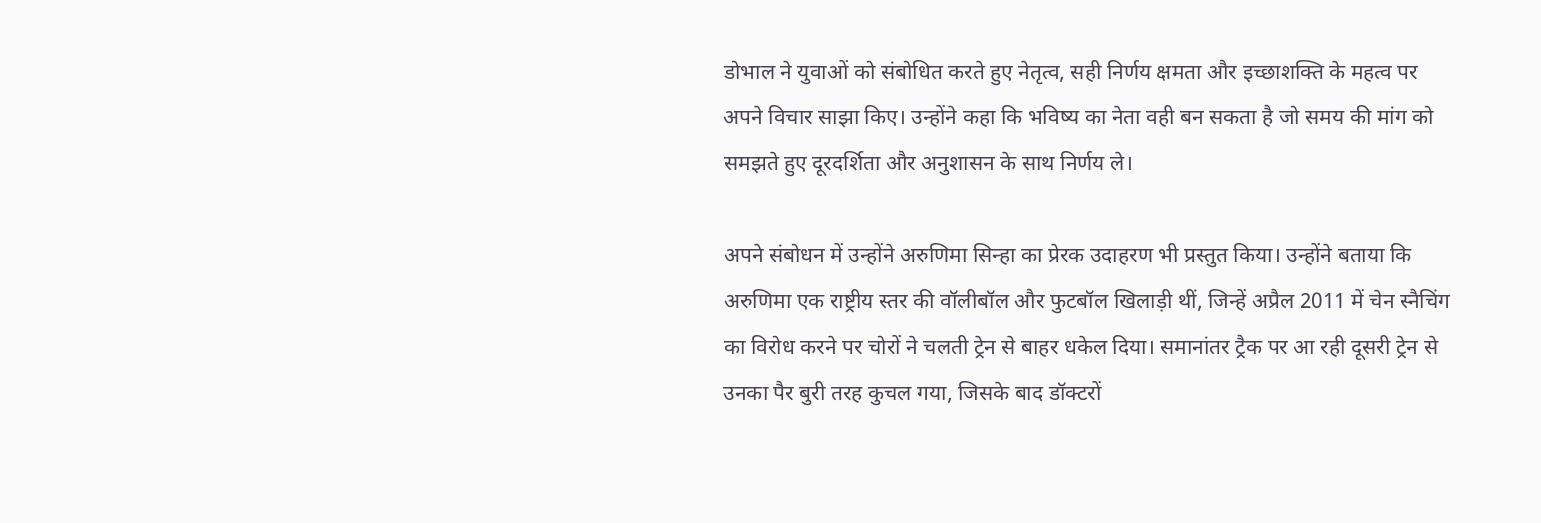डोभाल ने युवाओं को संबोधित करते हुए नेतृत्व, सही निर्णय क्षमता और इच्छाशक्ति के महत्व पर अपने विचार साझा किए। उन्होंने कहा कि भविष्य का नेता वही बन सकता है जो समय की मांग को समझते हुए दूरदर्शिता और अनुशासन के साथ निर्णय ले।

अपने संबोधन में उन्होंने अरुणिमा सिन्हा का प्रेरक उदाहरण भी प्रस्तुत किया। उन्होंने बताया कि अरुणिमा एक राष्ट्रीय स्तर की वॉलीबॉल और फुटबॉल खिलाड़ी थीं, जिन्हें अप्रैल 2011 में चेन स्नैचिंग का विरोध करने पर चोरों ने चलती ट्रेन से बाहर धकेल दिया। समानांतर ट्रैक पर आ रही दूसरी ट्रेन से उनका पैर बुरी तरह कुचल गया, जिसके बाद डॉक्टरों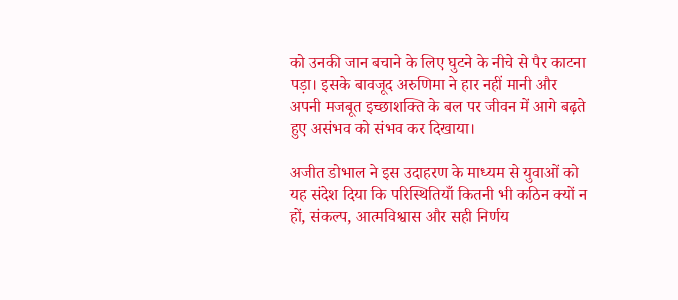को उनकी जान बचाने के लिए घुटने के नीचे से पैर काटना पड़ा। इसके बावजूद अरुणिमा ने हार नहीं मानी और अपनी मजबूत इच्छाशक्ति के बल पर जीवन में आगे बढ़ते हुए असंभव को संभव कर दिखाया।

अजीत डोभाल ने इस उदाहरण के माध्यम से युवाओं को यह संदेश दिया कि परिस्थितियाँ कितनी भी कठिन क्यों न हों, संकल्प, आत्मविश्वास और सही निर्णय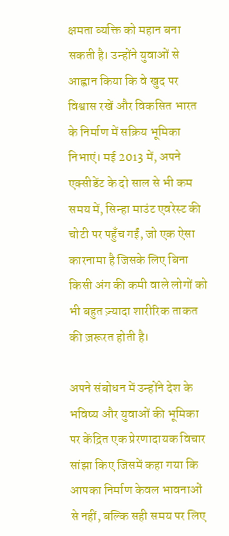क्षमता व्यक्ति को महान बना सकती है। उन्होंने युवाओं से आह्वान किया कि वे खुद पर विश्वास रखें और विकसित भारत के निर्माण में सक्रिय भूमिका निभाएं। मई 2013 में, अपने एक्सीडेंट के दो साल से भी कम समय में, सिन्हा माउंट एवरेस्ट की चोटी पर पहुँच गईं, जो एक ऐसा कारनामा है जिसके लिए बिना किसी अंग की कमी वाले लोगों को भी बहुत ज़्यादा शारीरिक ताकत की ज़रूरत होती है।

अपने संबोधन में उन्होंने देश के भविष्य और युवाओं की भूमिका पर केंद्रित एक प्रेरणादायक विचार सांझा किए जिसमें कहा गया कि आपका निर्माण केवल भावनाओं से नहीं, बल्कि सही समय पर लिए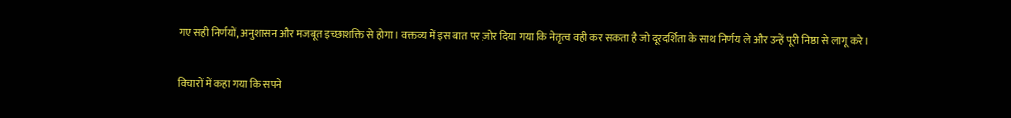गए सही निर्णयों, अनुशासन और मजबूत इच्छाशक्ति से होगा। वक्तव्य में इस बात पर ज़ोर दिया गया कि नेतृत्व वही कर सकता है जो दूरदर्शिता के साथ निर्णय ले और उन्हें पूरी निष्ठा से लागू करे।

विचारों में कहा गया कि सपने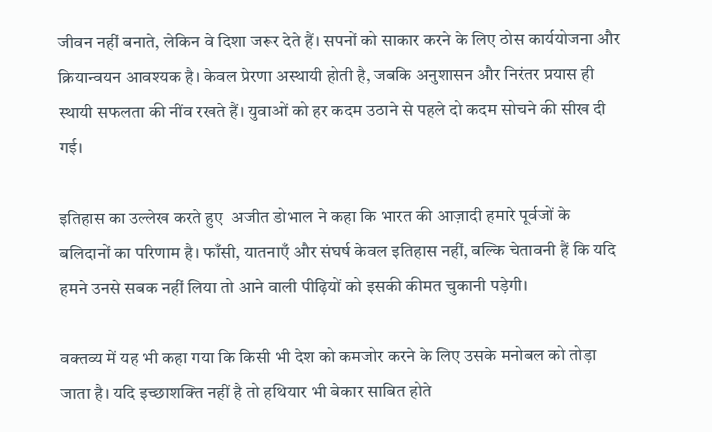जीवन नहीं बनाते, लेकिन वे दिशा जरूर देते हैं। सपनों को साकार करने के लिए ठोस कार्ययोजना और क्रियान्वयन आवश्यक है। केवल प्रेरणा अस्थायी होती है, जबकि अनुशासन और निरंतर प्रयास ही स्थायी सफलता की नींव रखते हैं। युवाओं को हर कदम उठाने से पहले दो कदम सोचने की सीख दी गई।

इतिहास का उल्लेख करते हुए  अजीत डोभाल ने कहा कि भारत की आज़ादी हमारे पूर्वजों के बलिदानों का परिणाम है। फाँसी, यातनाएँ और संघर्ष केवल इतिहास नहीं, बल्कि चेतावनी हैं कि यदि हमने उनसे सबक नहीं लिया तो आने वाली पीढ़ियों को इसकी कीमत चुकानी पड़ेगी।

वक्तव्य में यह भी कहा गया कि किसी भी देश को कमजोर करने के लिए उसके मनोबल को तोड़ा जाता है। यदि इच्छाशक्ति नहीं है तो हथियार भी बेकार साबित होते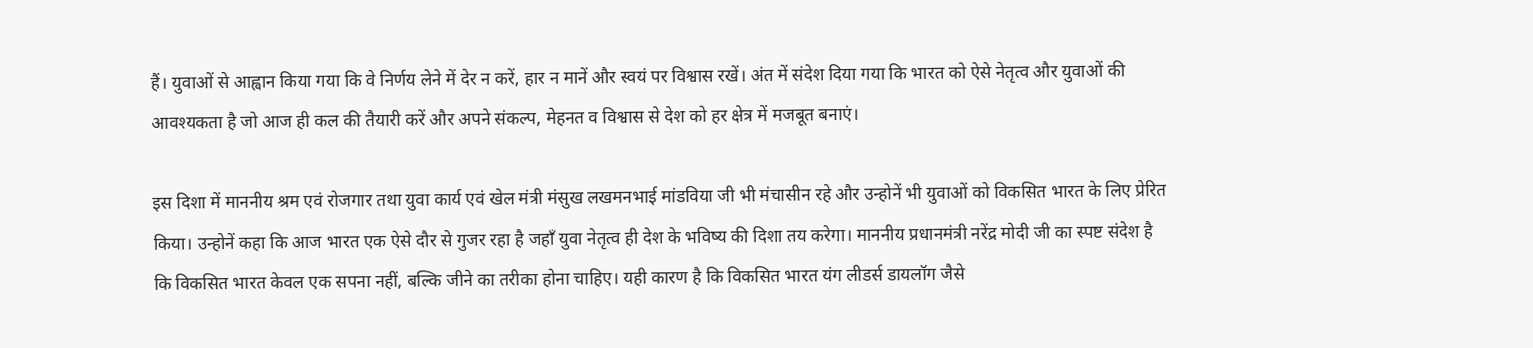हैं। युवाओं से आह्वान किया गया कि वे निर्णय लेने में देर न करें, हार न मानें और स्वयं पर विश्वास रखें। अंत में संदेश दिया गया कि भारत को ऐसे नेतृत्व और युवाओं की आवश्यकता है जो आज ही कल की तैयारी करें और अपने संकल्प, मेहनत व विश्वास से देश को हर क्षेत्र में मजबूत बनाएं।

इस दिशा में माननीय श्रम एवं रोजगार तथा युवा कार्य एवं खेल मंत्री मंसुख लखमनभाई मांडविया जी भी मंचासीन रहे और उन्होनें भी युवाओं को विकसित भारत के लिए प्रेरित किया। उन्होनें कहा कि आज भारत एक ऐसे दौर से गुजर रहा है जहाँ युवा नेतृत्व ही देश के भविष्य की दिशा तय करेगा। माननीय प्रधानमंत्री नरेंद्र मोदी जी का स्पष्ट संदेश है कि विकसित भारत केवल एक सपना नहीं, बल्कि जीने का तरीका होना चाहिए। यही कारण है कि विकसित भारत यंग लीडर्स डायलॉग जैसे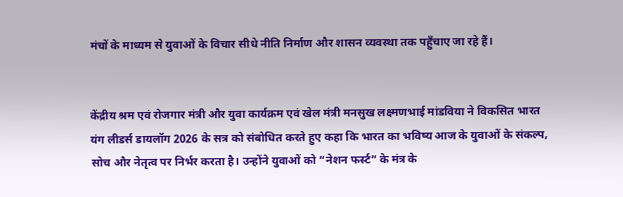मंचों के माध्यम से युवाओं के विचार सीधे नीति निर्माण और शासन व्यवस्था तक पहुँचाए जा रहे हैं।


केंद्रीय श्रम एवं रोजगार मंत्री और युवा कार्यक्रम एवं खेल मंत्री मनसुख लक्ष्मणभाई मांडविया ने विकसित भारत यंग लीडर्स डायलॉग 2026 के सत्र को संबोधित करते हुए कहा कि भारत का भविष्य आज के युवाओं के संकल्प, सोच और नेतृत्व पर निर्भर करता है। उन्होंने युवाओं को “नेशन फर्स्ट” के मंत्र के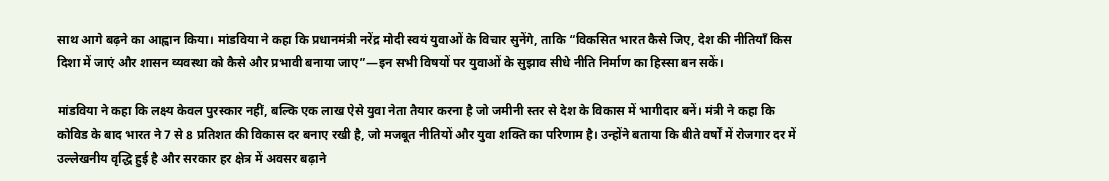साथ आगे बढ़ने का आह्वान किया। मांडविया ने कहा कि प्रधानमंत्री नरेंद्र मोदी स्वयं युवाओं के विचार सुनेंगे, ताकि “विकसित भारत कैसे जिए, देश की नीतियाँ किस दिशा में जाएं और शासन व्यवस्था को कैसे और प्रभावी बनाया जाए”—इन सभी विषयों पर युवाओं के सुझाव सीधे नीति निर्माण का हिस्सा बन सकें।

मांडविया ने कहा कि लक्ष्य केवल पुरस्कार नहीं, बल्कि एक लाख ऐसे युवा नेता तैयार करना है जो जमीनी स्तर से देश के विकास में भागीदार बनें। मंत्री ने कहा कि कोविड के बाद भारत ने 7 से 8 प्रतिशत की विकास दर बनाए रखी है, जो मजबूत नीतियों और युवा शक्ति का परिणाम है। उन्होंने बताया कि बीते वर्षों में रोजगार दर में उल्लेखनीय वृद्धि हुई है और सरकार हर क्षेत्र में अवसर बढ़ाने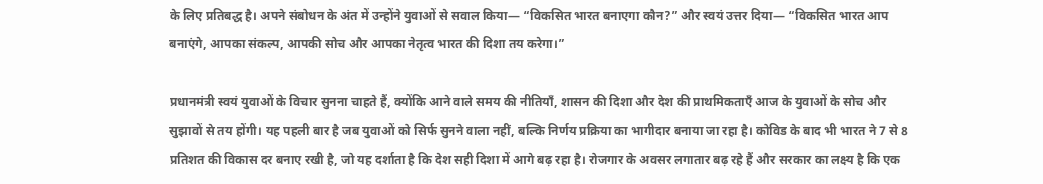के लिए प्रतिबद्ध है। अपने संबोधन के अंत में उन्होंने युवाओं से सवाल किया— “विकसित भारत बनाएगा कौन?” और स्वयं उत्तर दिया— “विकसित भारत आप बनाएंगे, आपका संकल्प, आपकी सोच और आपका नेतृत्व भारत की दिशा तय करेगा।”

प्रधानमंत्री स्वयं युवाओं के विचार सुनना चाहते हैं, क्योंकि आने वाले समय की नीतियाँ, शासन की दिशा और देश की प्राथमिकताएँ आज के युवाओं के सोच और सुझावों से तय होंगी। यह पहली बार है जब युवाओं को सिर्फ सुनने वाला नहीं, बल्कि निर्णय प्रक्रिया का भागीदार बनाया जा रहा है। कोविड के बाद भी भारत ने 7 से 8 प्रतिशत की विकास दर बनाए रखी है, जो यह दर्शाता है कि देश सही दिशा में आगे बढ़ रहा है। रोजगार के अवसर लगातार बढ़ रहे हैं और सरकार का लक्ष्य है कि एक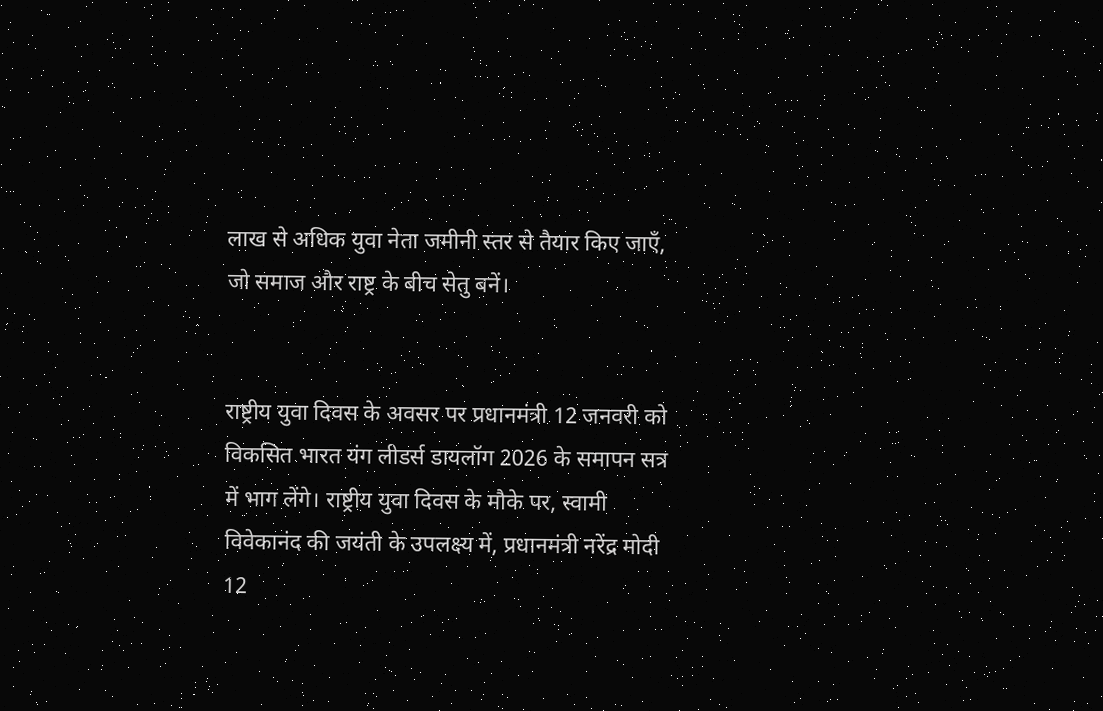लाख से अधिक युवा नेता जमीनी स्तर से तैयार किए जाएँ, जो समाज और राष्ट्र के बीच सेतु बनें।


राष्ट्रीय युवा दिवस के अवसर पर प्रधानमंत्री 12 जनवरी को विकसित भारत यंग लीडर्स डायलॉग 2026 के समापन सत्र में भाग लेंगे। राष्ट्रीय युवा दिवस के मौके पर, स्वामी विवेकानंद की जयंती के उपलक्ष्य में, प्रधानमंत्री नरेंद्र मोदी 12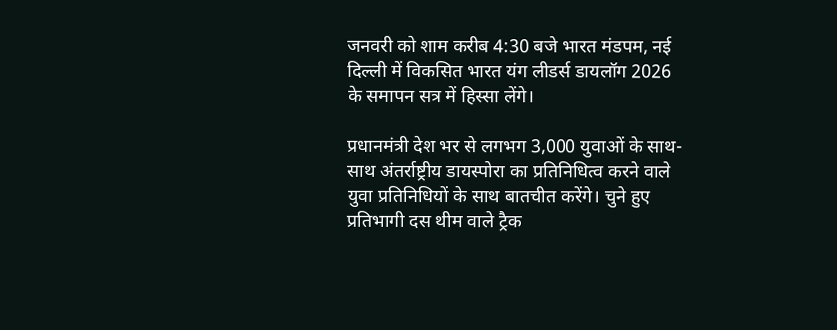जनवरी को शाम करीब 4:30 बजे भारत मंडपम, नई दिल्ली में विकसित भारत यंग लीडर्स डायलॉग 2026 के समापन सत्र में हिस्सा लेंगे।

प्रधानमंत्री देश भर से लगभग 3,000 युवाओं के साथ-साथ अंतर्राष्ट्रीय डायस्पोरा का प्रतिनिधित्व करने वाले युवा प्रतिनिधियों के साथ बातचीत करेंगे। चुने हुए प्रतिभागी दस थीम वाले ट्रैक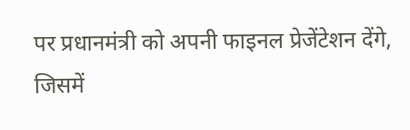पर प्रधानमंत्री को अपनी फाइनल प्रेजेंटेशन देंगे, जिसमें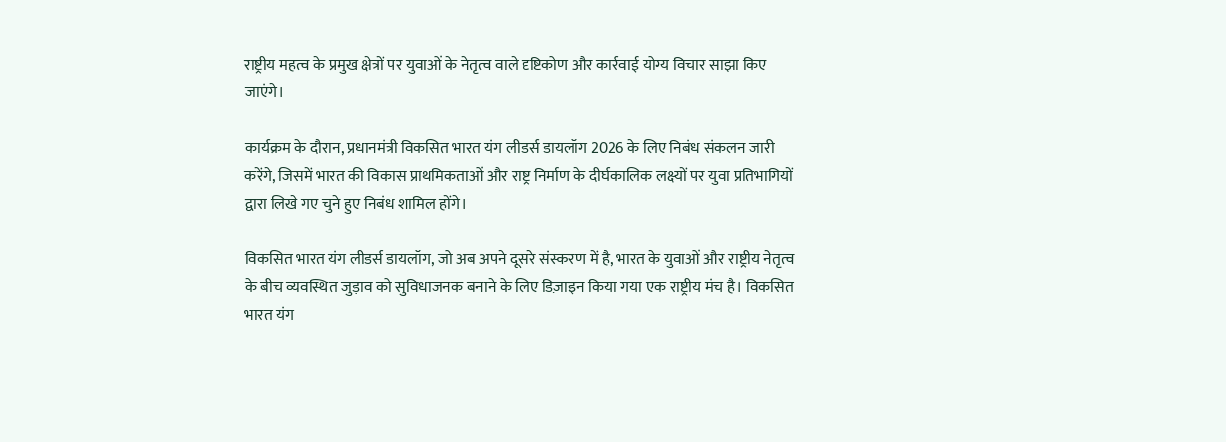राष्ट्रीय महत्व के प्रमुख क्षेत्रों पर युवाओं के नेतृत्व वाले दृष्टिकोण और कार्रवाई योग्य विचार साझा किए जाएंगे।

कार्यक्रम के दौरान, प्रधानमंत्री विकसित भारत यंग लीडर्स डायलॉग 2026 के लिए निबंध संकलन जारी करेंगे, जिसमें भारत की विकास प्राथमिकताओं और राष्ट्र निर्माण के दीर्घकालिक लक्ष्यों पर युवा प्रतिभागियों द्वारा लिखे गए चुने हुए निबंध शामिल होंगे।

विकसित भारत यंग लीडर्स डायलॉग, जो अब अपने दूसरे संस्करण में है, भारत के युवाओं और राष्ट्रीय नेतृत्व के बीच व्यवस्थित जुड़ाव को सुविधाजनक बनाने के लिए डिज़ाइन किया गया एक राष्ट्रीय मंच है। विकसित भारत यंग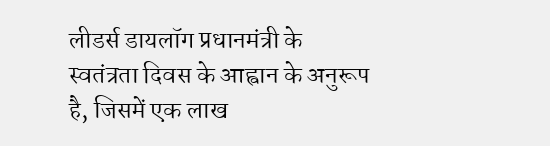लीडर्स डायलॉग प्रधानमंत्री के स्वतंत्रता दिवस के आह्वान के अनुरूप है, जिसमें एक लाख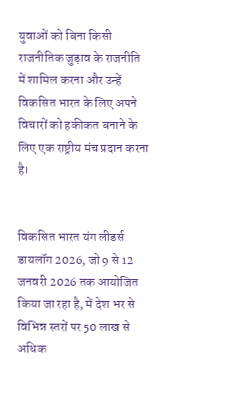युवाओं को बिना किसी राजनीतिक जुड़ाव के राजनीति में शामिल करना और उन्हें विकसित भारत के लिए अपने विचारों को हकीकत बनाने के लिए एक राष्ट्रीय मंच प्रदान करना है।


विकसित भारत यंग लीडर्स डायलॉग 2026, जो 9 से 12 जनवरी 2026 तक आयोजित किया जा रहा है, में देश भर से विभिन्न स्तरों पर 50 लाख से अधिक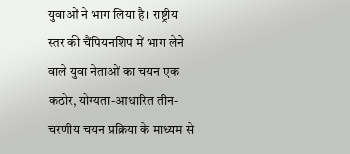युवाओं ने भाग लिया है। राष्ट्रीय स्तर की चैंपियनशिप में भाग लेने वाले युवा नेताओं का चयन एक कठोर, योग्यता-आधारित तीन-चरणीय चयन प्रक्रिया के माध्यम से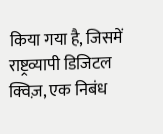किया गया है, जिसमें राष्ट्रव्यापी डिजिटल क्विज़, एक निबंध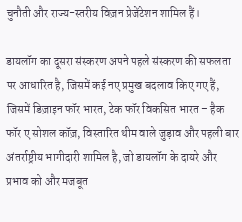चुनौती और राज्य-स्तरीय विज़न प्रेजेंटेशन शामिल हैं।

डायलॉग का दूसरा संस्करण अपने पहले संस्करण की सफलता पर आधारित है, जिसमें कई नए प्रमुख बदलाव किए गए हैं, जिसमें डिज़ाइन फॉर भारत, टेक फॉर विकसित भारत – हैक फॉर ए सोशल कॉज़, विस्तारित थीम वाले जुड़ाव और पहली बार अंतर्राष्ट्रीय भागीदारी शामिल है, जो डायलॉग के दायरे और प्रभाव को और मजबूत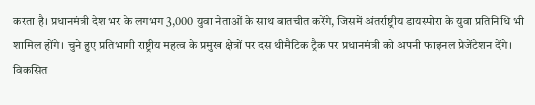करता है। प्रधानमंत्री देश भर के लगभग 3,000 युवा नेताओं के साथ बातचीत करेंगे, जिसमें अंतर्राष्ट्रीय डायस्पोरा के युवा प्रतिनिधि भी शामिल होंगे। चुने हुए प्रतिभागी राष्ट्रीय महत्व के प्रमुख क्षेत्रों पर दस थीमैटिक ट्रैक पर प्रधानमंत्री को अपनी फाइनल प्रेजेंटेशन देंगे। विकसित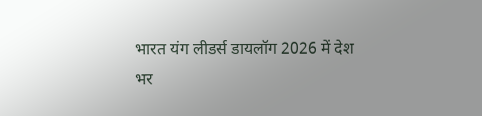भारत यंग लीडर्स डायलॉग 2026 में देश भर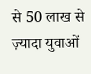से 50 लाख से ज़्यादा युवाओं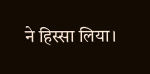ने हिस्सा लिया।